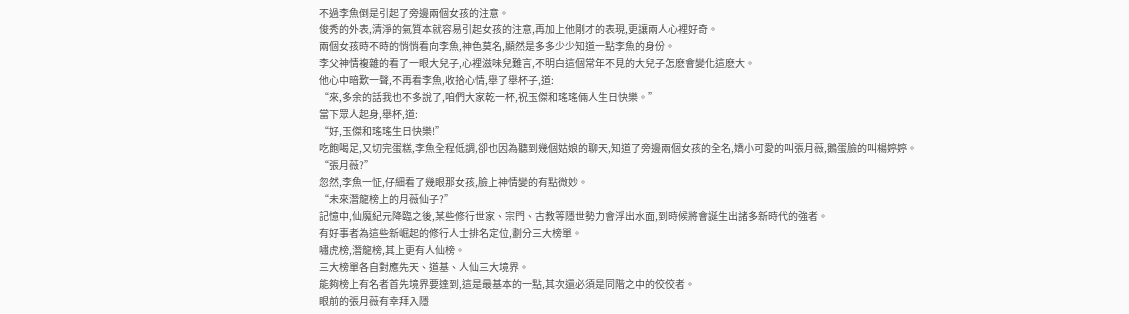不過李魚倒是引起了旁邊兩個女孩的注意。
俊秀的外表,清淨的氣質本就容易引起女孩的注意,再加上他剛才的表現,更讓兩人心裡好奇。
兩個女孩時不時的悄悄看向李魚,神色莫名,顯然是多多少少知道一點李魚的身份。
李父神情複雜的看了一眼大兒子,心裡滋味兒難言,不明白這個常年不見的大兒子怎麽會變化這麽大。
他心中暗歎一聲,不再看李魚,收拾心情,舉了舉杯子,道:
“來,多余的話我也不多說了,咱們大家乾一杯,祝玉傑和瑤瑤倆人生日快樂。”
當下眾人起身,舉杯,道:
“好,玉傑和瑤瑤生日快樂!”
吃飽喝足,又切完蛋糕,李魚全程低調,卻也因為聽到幾個姑娘的聊天,知道了旁邊兩個女孩的全名,嬌小可愛的叫張月薇,鵝蛋臉的叫楊婷婷。
“張月薇?”
忽然,李魚一怔,仔細看了幾眼那女孩,臉上神情變的有點微妙。
“未來潛龍榜上的月薇仙子?”
記憶中,仙魔紀元降臨之後,某些修行世家、宗門、古教等隱世勢力會浮出水面,到時候將會誕生出諸多新時代的強者。
有好事者為這些新崛起的修行人士排名定位,劃分三大榜單。
嘯虎榜,潛龍榜,其上更有人仙榜。
三大榜單各自對應先天、道基、人仙三大境界。
能夠榜上有名者首先境界要達到,這是最基本的一點,其次還必須是同階之中的佼佼者。
眼前的張月薇有幸拜入隱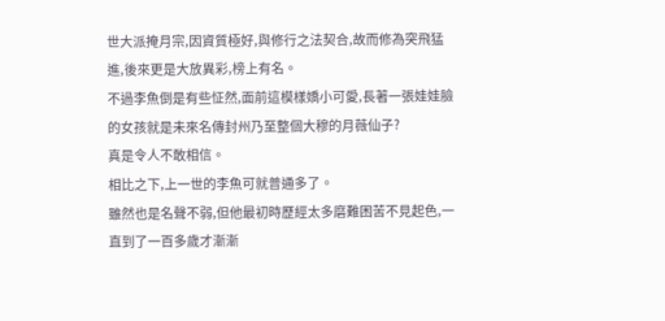世大派掩月宗,因資質極好,與修行之法契合,故而修為突飛猛進,後來更是大放異彩,榜上有名。
不過李魚倒是有些怔然,面前這模樣嬌小可愛,長著一張娃娃臉的女孩就是未來名傳封州乃至整個大穆的月薇仙子?
真是令人不敢相信。
相比之下,上一世的李魚可就普通多了。
雖然也是名聲不弱,但他最初時歷經太多磨難困苦不見起色,一直到了一百多歲才漸漸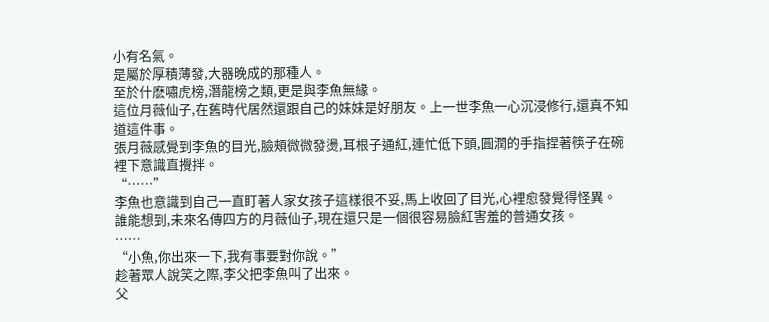小有名氣。
是屬於厚積薄發,大器晚成的那種人。
至於什麽嘯虎榜,潛龍榜之類,更是與李魚無緣。
這位月薇仙子,在舊時代居然還跟自己的妹妹是好朋友。上一世李魚一心沉浸修行,還真不知道這件事。
張月薇感覺到李魚的目光,臉頰微微發燙,耳根子通紅,連忙低下頭,圓潤的手指捏著筷子在碗裡下意識直攪拌。
“……”
李魚也意識到自己一直盯著人家女孩子這樣很不妥,馬上收回了目光,心裡愈發覺得怪異。
誰能想到,未來名傳四方的月薇仙子,現在還只是一個很容易臉紅害羞的普通女孩。
……
“小魚,你出來一下,我有事要對你說。”
趁著眾人說笑之際,李父把李魚叫了出來。
父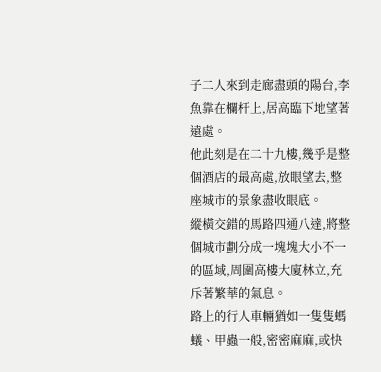子二人來到走廊盡頭的陽台,李魚靠在欄杆上,居高臨下地望著遠處。
他此刻是在二十九樓,幾乎是整個酒店的最高處,放眼望去,整座城市的景象盡收眼底。
縱橫交錯的馬路四通八達,將整個城市劃分成一塊塊大小不一的區域,周圍高樓大廈林立,充斥著繁華的氣息。
路上的行人車輛猶如一隻隻螞蟻、甲蟲一般,密密麻麻,或快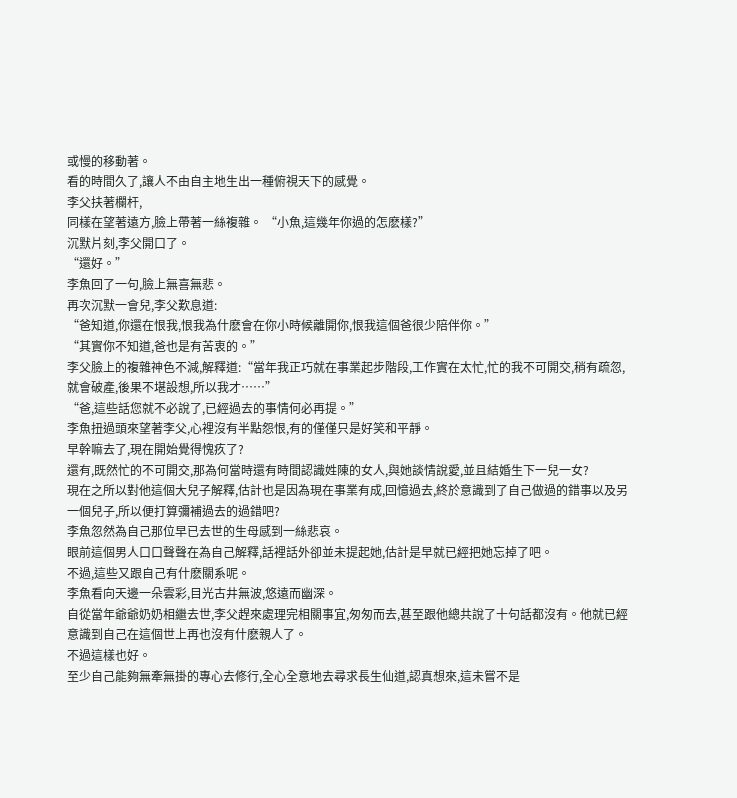或慢的移動著。
看的時間久了,讓人不由自主地生出一種俯視天下的感覺。
李父扶著欄杆,
同樣在望著遠方,臉上帶著一絲複雜。 “小魚,這幾年你過的怎麽樣?”
沉默片刻,李父開口了。
“還好。”
李魚回了一句,臉上無喜無悲。
再次沉默一會兒,李父歎息道:
“爸知道,你還在恨我,恨我為什麽會在你小時候離開你,恨我這個爸很少陪伴你。”
“其實你不知道,爸也是有苦衷的。”
李父臉上的複雜神色不減,解釋道:“當年我正巧就在事業起步階段,工作實在太忙,忙的我不可開交,稍有疏忽,就會破產,後果不堪設想,所以我才……”
“爸,這些話您就不必說了,已經過去的事情何必再提。”
李魚扭過頭來望著李父,心裡沒有半點怨恨,有的僅僅只是好笑和平靜。
早幹嘛去了,現在開始覺得愧疚了?
還有,既然忙的不可開交,那為何當時還有時間認識姓陳的女人,與她談情說愛,並且結婚生下一兒一女?
現在之所以對他這個大兒子解釋,估計也是因為現在事業有成,回憶過去,終於意識到了自己做過的錯事以及另一個兒子,所以便打算彌補過去的過錯吧?
李魚忽然為自己那位早已去世的生母感到一絲悲哀。
眼前這個男人口口聲聲在為自己解釋,話裡話外卻並未提起她,估計是早就已經把她忘掉了吧。
不過,這些又跟自己有什麽關系呢。
李魚看向天邊一朵雲彩,目光古井無波,悠遠而幽深。
自從當年爺爺奶奶相繼去世,李父趕來處理完相關事宜,匆匆而去,甚至跟他總共說了十句話都沒有。他就已經意識到自己在這個世上再也沒有什麽親人了。
不過這樣也好。
至少自己能夠無牽無掛的專心去修行,全心全意地去尋求長生仙道,認真想來,這未嘗不是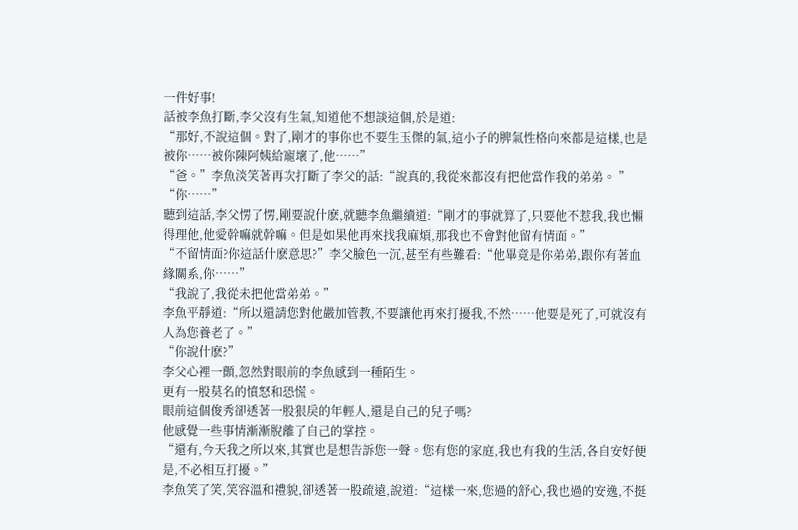一件好事!
話被李魚打斷,李父沒有生氣,知道他不想談這個,於是道:
“那好,不說這個。對了,剛才的事你也不要生玉傑的氣,這小子的脾氣性格向來都是這樣,也是被你……被你陳阿姨給寵壞了,他……”
“爸。”李魚淡笑著再次打斷了李父的話:“說真的,我從來都沒有把他當作我的弟弟。 ”
“你……”
聽到這話,李父愣了愣,剛要說什麽,就聽李魚繼續道:“剛才的事就算了,只要他不惹我,我也懶得理他,他愛幹嘛就幹嘛。但是如果他再來找我麻煩,那我也不會對他留有情面。”
“不留情面?你這話什麽意思?”李父臉色一沉,甚至有些難看:“他畢竟是你弟弟,跟你有著血緣關系,你……”
“我說了,我從未把他當弟弟。”
李魚平靜道:“所以還請您對他嚴加管教,不要讓他再來打擾我,不然……他要是死了,可就沒有人為您養老了。”
“你說什麽?”
李父心裡一顫,忽然對眼前的李魚感到一種陌生。
更有一股莫名的憤怒和恐慌。
眼前這個俊秀卻透著一股狠戾的年輕人,還是自己的兒子嗎?
他感覺一些事情漸漸脫離了自己的掌控。
“還有,今天我之所以來,其實也是想告訴您一聲。您有您的家庭,我也有我的生活,各自安好便是,不必相互打擾。”
李魚笑了笑,笑容溫和禮貌,卻透著一股疏遠,說道:“這樣一來,您過的舒心,我也過的安逸,不挺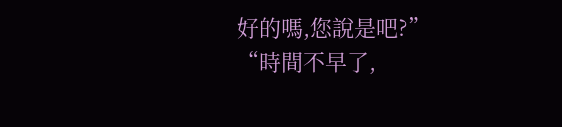好的嗎,您說是吧?”
“時間不早了,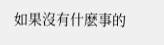如果沒有什麽事的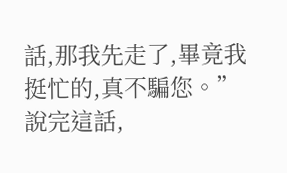話,那我先走了,畢竟我挺忙的,真不騙您。”
說完這話,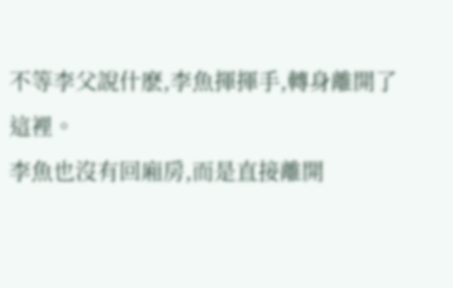不等李父說什麽,李魚揮揮手,轉身離開了這裡。
李魚也沒有回廂房,而是直接離開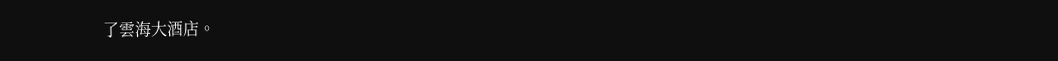了雲海大酒店。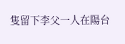隻留下李父一人在陽台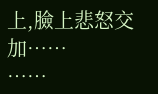上,臉上悲怒交加……
……